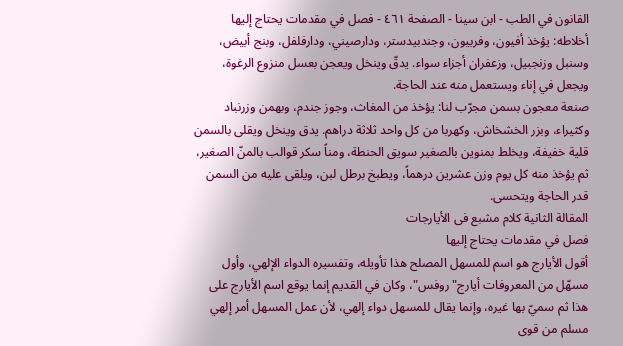القانون في الطب - ابن سينا - الصفحة ٤٦١ - فصل في مقدمات يحتاج إليها
أخلاطه: يؤخذ أفيون، وفربيون، وجندبيدستر، ودارصيني، ودارفلفل، وبنج أبيض، وسنبل وزنجبيل، وزعفران أجزاء سواء. يدقّ وينخل ويعجن بعسل منزوع الرغوة، ويجعل في إناء ويستعمل منه عند الحاجة.
صنعة معجون بسمن مجرّب لنا: يؤخذ من المغاث، وجوز جندم، وبهمن وزرنباد وكثيراء، وبزر الخشخاش، وكهربا من كل واحد ثلاثة دراهم. يدق وينخل ويقلى بالسمن قلية خفيفة، ويخلط بمنوين بالصغير سويق الحنطة، ومناً سكر قوالب بالمنّ الصغير، ثم يؤخذ منه كل يوم وزن عشرين درهماً، ويطبخ برطل لبن، ويلقى عليه من السمن قدر الحاجة ويتحسى.
المقالة الثانية كلام مشبع فى الأيارجات
فصل في مقدمات يحتاج إليها
أقول الأيارج هو اسم للمسهل المصلح هذا تأويله، وتفسيره الدواء الإلهي، وأول مسهّل من المعروفات أيارج" روفس"، وكان في القديم إنما يوقع اسم الأيارج على هذا ثم سميّ بها غيره، وإنما يقال للمسهل دواء إلهي، لأن عمل المسهل أمر إلهي مسلم من قوى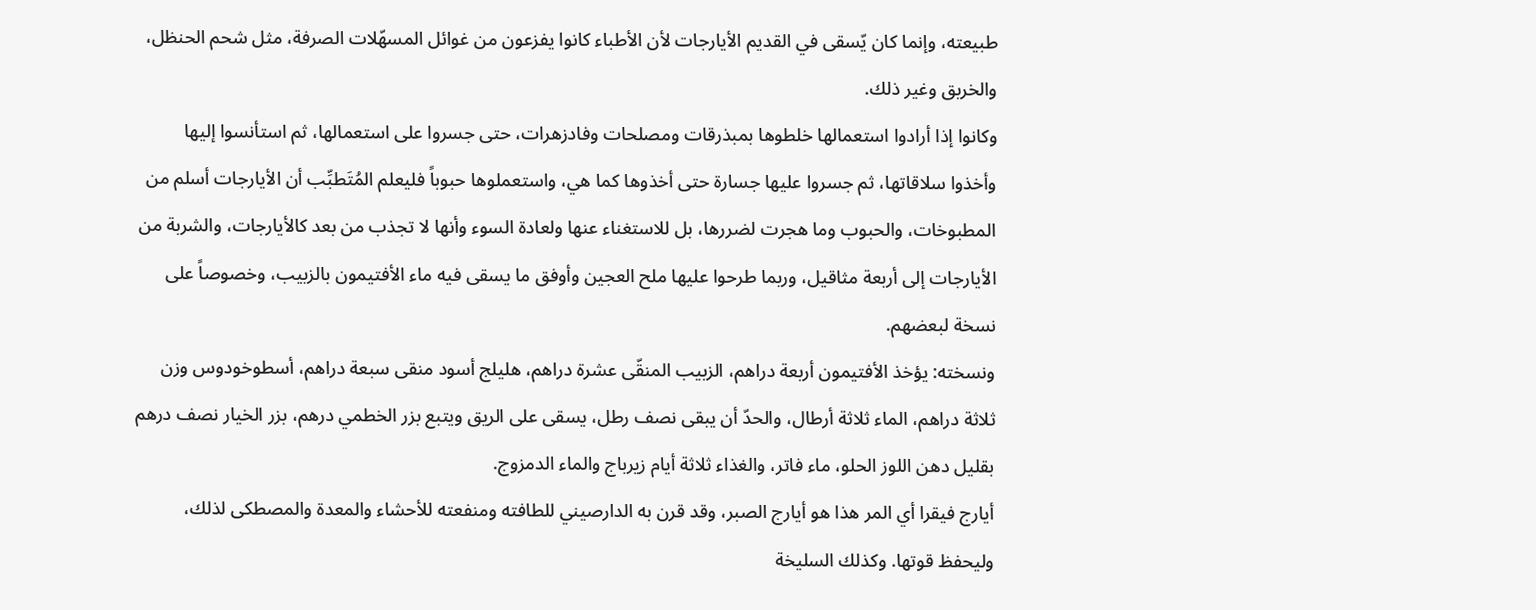طبيعته، وإنما كان يّسقى في القديم الأيارجات لأن الأطباء كانوا يفزعون من غوائل المسهّلات الصرفة، مثل شحم الحنظل، والخربق وغير ذلك.
وكانوا إذا أرادوا استعمالها خلطوها بمبذرقات ومصلحات وفادزهرات، حتى جسروا على استعمالها، ثم استأنسوا إليها وأخذوا سلاقاتها، ثم جسروا عليها جسارة حتى أخذوها كما هي، واستعملوها حبوباً فليعلم المُتَطبِّب أن الأيارجات أسلم من المطبوخات، والحبوب وما هجرت لضررها، بل للاستغناء عنها ولعادة السوء وأنها لا تجذب من بعد كالأيارجات، والشربة من الأيارجات إلى أربعة مثاقيل، وربما طرحوا عليها ملح العجين وأوفق ما يسقى فيه ماء الأفتيمون بالزبيب، وخصوصاً على نسخة لبعضهم.
ونسخته: يؤخذ الأفتيمون أربعة دراهم، الزبيب المنقّى عشرة دراهم، هليلج أسود منقى سبعة دراهم، أسطوخودوس وزن ثلاثة دراهم، الماء ثلاثة أرطال، والحدّ أن يبقى نصف رطل، يسقى على الريق ويتبع بزر الخطمي درهم، بزر الخيار نصف درهم بقليل دهن اللوز الحلو، ماء فاتر، والغذاء ثلاثة أيام زيرباج والماء الدمزوج.
أيارج فيقرا أي المر هذا هو أيارج الصبر، وقد قرن به الدارصيني للطافته ومنفعته للأحشاء والمعدة والمصطكى لذلك، وليحفظ قوتها. وكذلك السليخة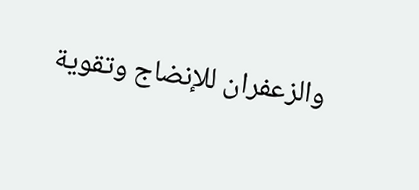والزعفران للإنضاج وتقوية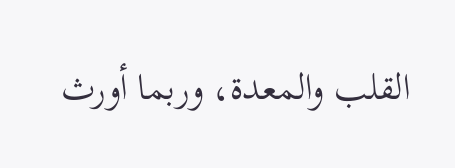القلب والمعدة، وربما أورث